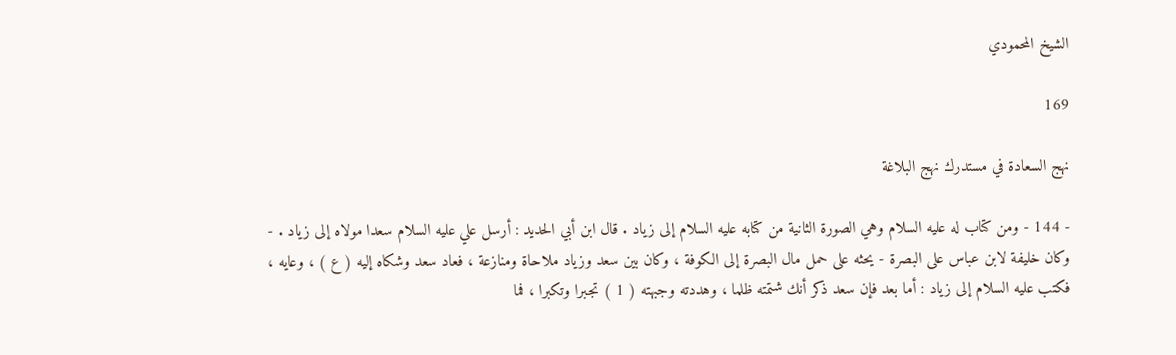الشيخ المحمودي

169

نهج السعادة في مستدرك نهج البلاغة

- 144 - ومن كتاب له عليه السلام وهي الصورة الثانية من كتابه عليه السلام إلى زياد . قال ابن أبي الحديد : أرسل علي عليه السلام سعدا مولاه إلى زياد . - وكان خليفة لابن عباس على البصرة - يحثه على حمل مال البصرة إلى الكوفة ، وكان بين سعد وزياد ملاحاة ومنازعة ، فعاد سعد وشكاه إليه ( ع ) ، وعايه ، فكتب عليه السلام إلى زياد : أما بعد فإن سعد ذكر أنك شتمته ظلما ، وهددته وجبهته ( 1 ) تجبرا وتكبرا ، فما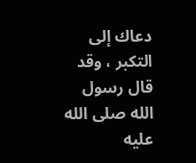دعاك إلى التكبر ، وقد قال رسول الله صلى الله عليه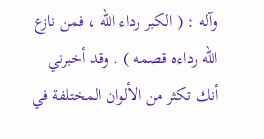وآله : ( الكبر رداء الله ، فمن نازع الله رداءه قصمه ) . وقد أخبرني أنك تكثر من الألوان المختلفة في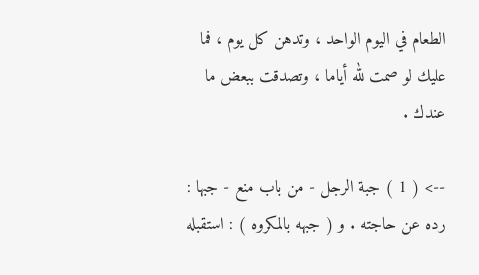الطعام في اليوم الواحد ، وتدهن كل يوم ، فما عليك لو صمت لله أياما ، وتصدقت ببعض ما عندك .

--> ( 1 ) جبة الرجل - من باب منع - جبها : رده عن حاجته . و ( جبهه بالمكروه ) : استقبله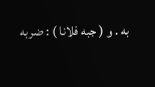به . و ( جبه فلانا ) : ضربه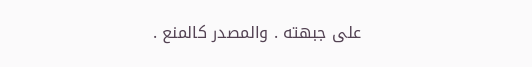على جبهته . والمصدر كالمنع .